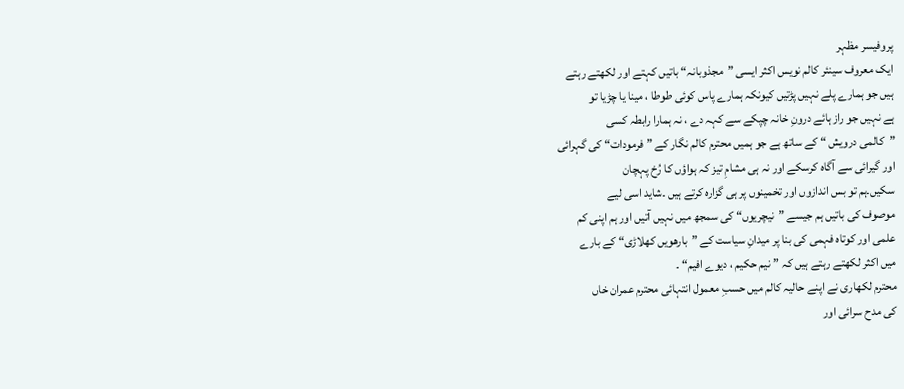پروفیسر مظہر
ایک معروف سینئر کالم نویس اکثر ایسی ”مجذوبانہ“ باتیں کہتے اور لکھتے رہتے
ہیں جو ہمارے پلے نہیں پڑتیں کیونکہ ہمارے پاس کوئی طوطا ، مینا یا چڑیا تو
ہے نہیں جو راز ہائے درونِ خانہ چپکے سے کہہ دے ، نہ ہمارا رابطہ کسی
”کالمی درویش “ کے ساتھ ہے جو ہمیں محترم کالم نگار کے ”فرمودات“ کی گہرائی
اور گیرائی سے آگاہ کرسکے اور نہ ہی مشامِ تیز کہ ہواؤں کا رُخ پہچان
سکیں۔ہم تو بس اندازوں اور تخمینوں پر ہی گزارہ کرتے ہیں ۔شاید اسی لیے
موصوف کی باتیں ہم جیسے ”نیچریوں“ کی سمجھ میں نہیں آتیں اور ہم اپنی کم
علمی اور کوتاہ فہمی کی بنا پر میدانِ سیاست کے ”بارھویں کھلاڑی“ کے بارے
میں اکثر لکھتے رہتے ہیں کہ ”نیم حکیم ، دیوے افیم“ ۔
محترم لکھاری نے اپنے حالیہ کالم میں حسبِ معمول انتہائی محترم عمران خاں
کی مدح سرائی اور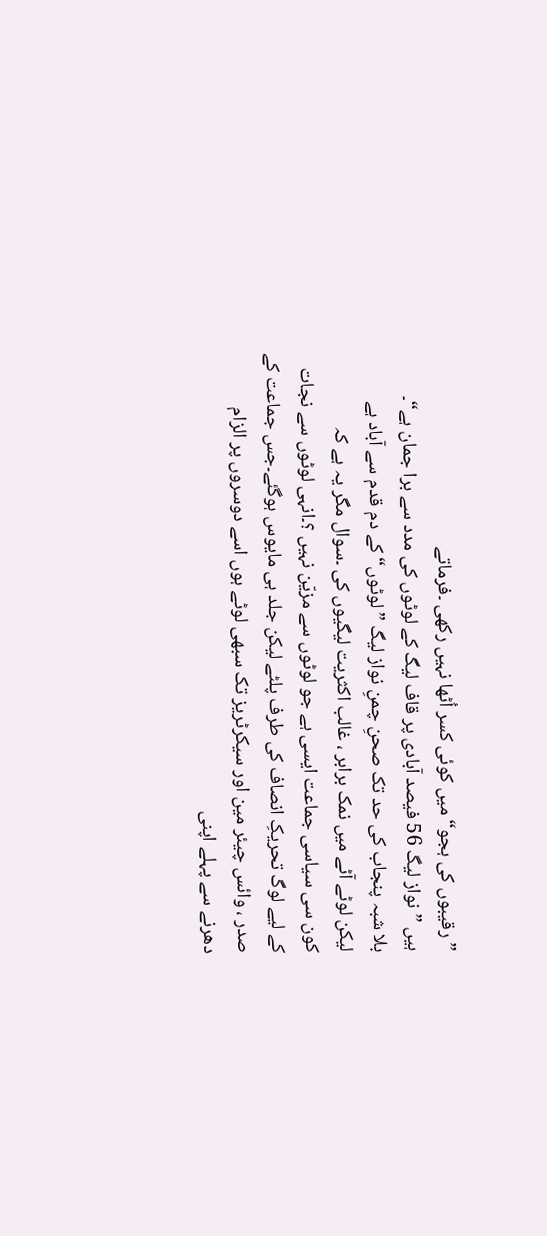”رقیبوں کی ہجو“ میں کوئی کسر اُٹھا نہیں رکھی ۔فرماتے
ہیں ”نواز لیگ 56 فیصد آبادی پر قاف لیگ کے لوٹوں کی مدد سے برا جمان ہے“۔
بلا شبہ پنجاب کی حد تک صحنِ چمنِ نواز لیگ ”لوٹوں“ کے دم قدم سے آباد ہے
لیکن لوٹے آٹے میں نمک برابر ، غالب اکثریت لیگیوں کی ۔سوال مگر یہ ہے کہ
کون سی سیاسی جماعت ایسی ہے جو لوٹوں سے مزیّن نہیں ؟۔انہی لوٹوں سے نجات
کے لیے لوگ تحریکِ انصاف کی طرف پلٹے لیکن جلد ہی مایوس ہوگئے۔جس جماعت کے
صدر ، وائس چیئر مین اور سیکرٹریز تک سبھی لوٹے ہوں اسے دوسروں پر الزام
دھرنے سے پہلے اپنی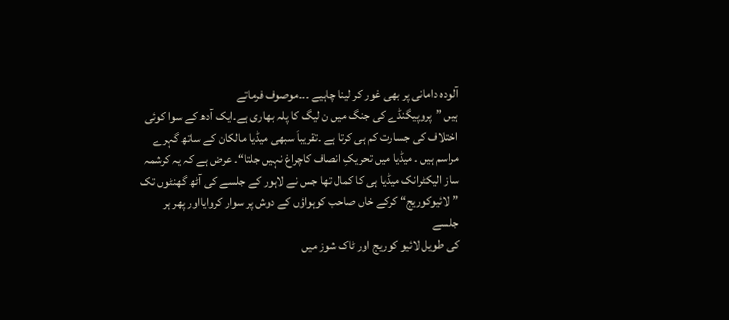آلودہ دامانی پر بھی غور کر لینا چاہیے ۔۔۔موصوف فرماتے
ہیں ”پروپیگنڈے کی جنگ میں ن لیگ کا پلہ بھاری ہے۔ایک آدھ کے سوا کوئی
اختلاف کی جسارت کم ہی کرتا ہے ۔تقریباَ سبھی میڈیا مالکان کے ساتھ گہرے
مراسم ہیں ۔ میڈیا میں تحریکِ انصاف کاچراغ نہیں جلتا“۔ عرض ہے کہ یہ کرشمہ
ساز الیکٹرانک میڈیا ہی کا کمال تھا جس نے لاہور کے جلسے کی آٹھ گھنٹوں تک
”لائیوکوریج“ کرکے خاں صاحب کوہواؤں کے دوش پر سوار کروایااور پھر ہر جلسے
کی طویل لائیو کوریج اور ٹاک شوز میں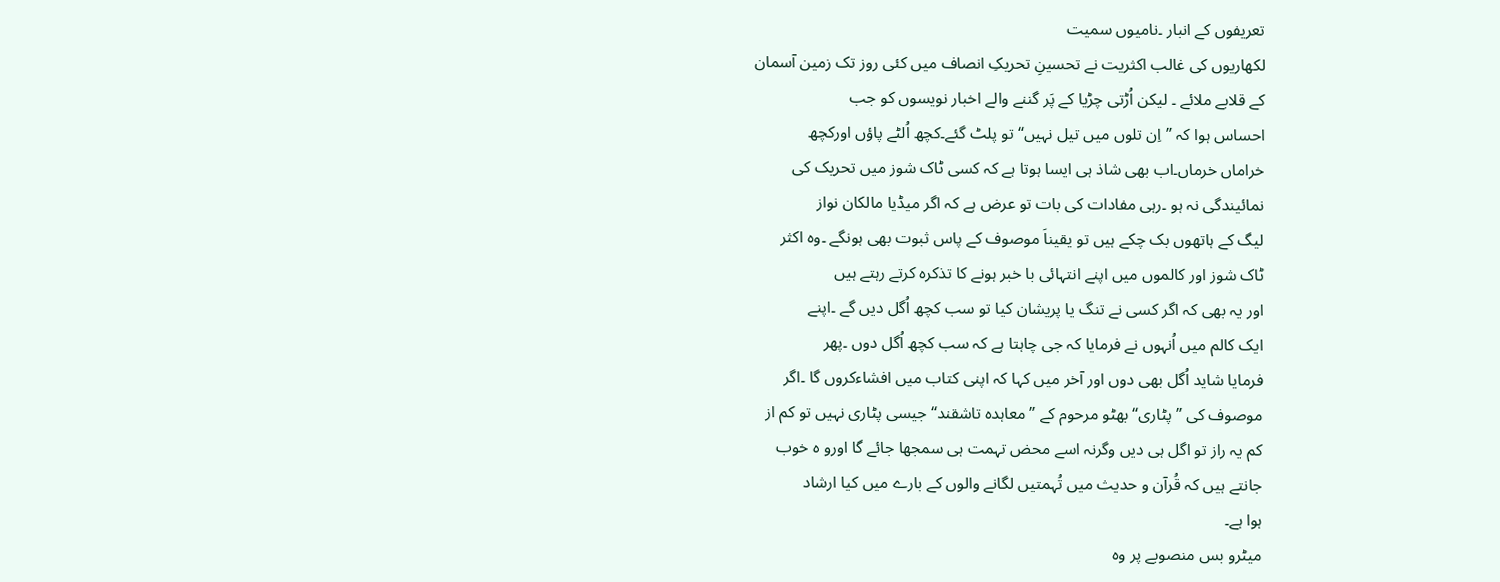تعریفوں کے انبار ۔نامیوں سمیت
لکھاریوں کی غالب اکثریت نے تحسینِ تحریکِ انصاف میں کئی روز تک زمین آسمان
کے قلابے ملائے ۔ لیکن اُڑتی چڑیا کے پَر گننے والے اخبار نویسوں کو جب
احساس ہوا کہ ”اِن تلوں میں تیل نہیں“ تو پلٹ گئے۔کچھ اُلٹے پاؤں اورکچھ
خراماں خرماں۔اب بھی شاذ ہی ایسا ہوتا ہے کہ کسی ٹاک شوز میں تحریک کی
نمائیندگی نہ ہو ۔رہی مفادات کی بات تو عرض ہے کہ اگر میڈیا مالکان نواز
لیگ کے ہاتھوں بک چکے ہیں تو یقیناَ موصوف کے پاس ثبوت بھی ہونگے ۔وہ اکثر
ٹاک شوز اور کالموں میں اپنے انتہائی با خبر ہونے کا تذکرہ کرتے رہتے ہیں
اور یہ بھی کہ اگر کسی نے تنگ یا پریشان کیا تو سب کچھ اُگل دیں گے ۔اپنے
ایک کالم میں اُنہوں نے فرمایا کہ جی چاہتا ہے کہ سب کچھ اُگل دوں ۔پھر
فرمایا شاید اُگل بھی دوں اور آخر میں کہا کہ اپنی کتاب میں افشاءکروں گا ۔اگر
موصوف کی ”پٹاری“ بھٹو مرحوم کے ”معاہدہ تاشقند“ جیسی پٹاری نہیں تو کم از
کم یہ راز تو اگل ہی دیں وگرنہ اسے محض تہمت ہی سمجھا جائے گا اورو ہ خوب
جانتے ہیں کہ قُرآن و حدیث میں تُہمتیں لگانے والوں کے بارے میں کیا ارشاد
ہوا ہے۔
میٹرو بس منصوبے پر وہ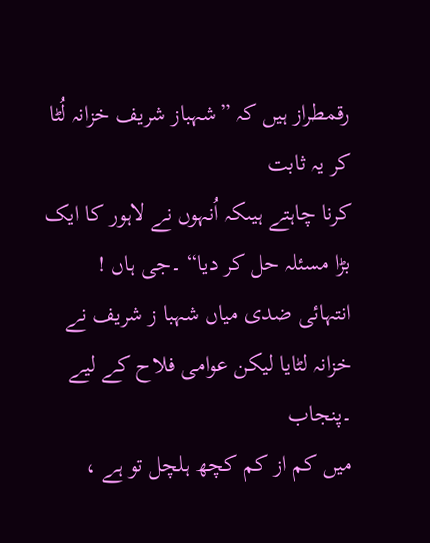رقمطراز ہیں کہ ”شہباز شریف خزانہ لُٹا کر یہ ثابت
کرنا چاہتے ہیںکہ اُنہوں نے لاہور کا ایک بڑا مسئلہ حل کر دیا“ ۔جی ہاں !
انتہائی ضدی میاں شہبا ز شریف نے خزانہ لٹایا لیکن عوامی فلاح کے لیے ۔پنجاب
میں کم از کم کچھ ہلچل تو ہے ،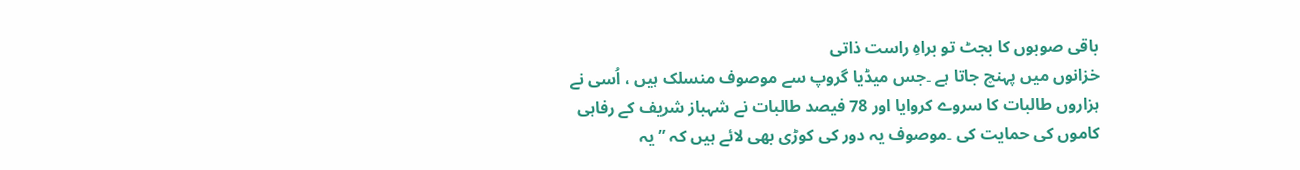باقی صوبوں کا بجٹ تو براہِ راست ذاتی
خزانوں میں پہنچ جاتا ہے ۔جس میڈیا گروپ سے موصوف منسلک ہیں ، اُسی نے
ہزاروں طالبات کا سروے کروایا اور 78 فیصد طالبات نے شہباز شریف کے رفاہی
کاموں کی حمایت کی ۔موصوف یہ دور کی کوڑی بھی لائے ہیں کہ ”یہ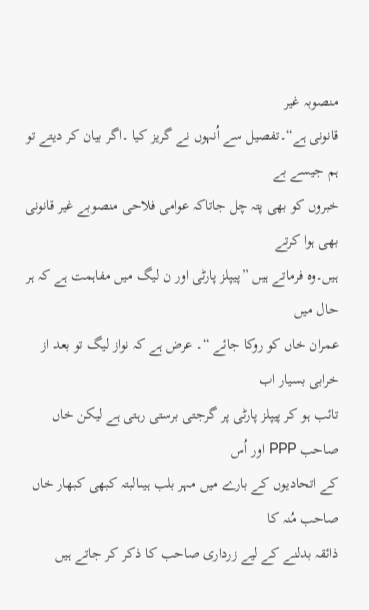منصوبہ غیر
قانونی ہے“۔تفصیل سے اُنہوں نے گریز کیا ۔اگر بیان کر دیتے تو ہم جیسے بے
خبروں کو بھی پتہ چل جاتاکہ عوامی فلاحی منصوبے غیر قانونی بھی ہوا کرتے
ہیں۔وہ فرماتے ہیں ”پیپلز پارٹی اور ن لیگ میں مفاہمت ہے کہ ہر حال میں
عمران خاں کو روکا جائے “۔ عرض ہے کہ نواز لیگ تو بعد از خرابی بسیار اب
تائب ہو کر پیپلز پارٹی پر گرجتی برستی رہتی ہے لیکن خاں صاحب PPP اور اُس
کے اتحادیوں کے بارے میں مہر بلب ہیںالبتہ کبھی کبھار خاں صاحب مُنہ کا
ذائقہ بدلنے کے لیے زرداری صاحب کا ذکر کر جاتے ہیں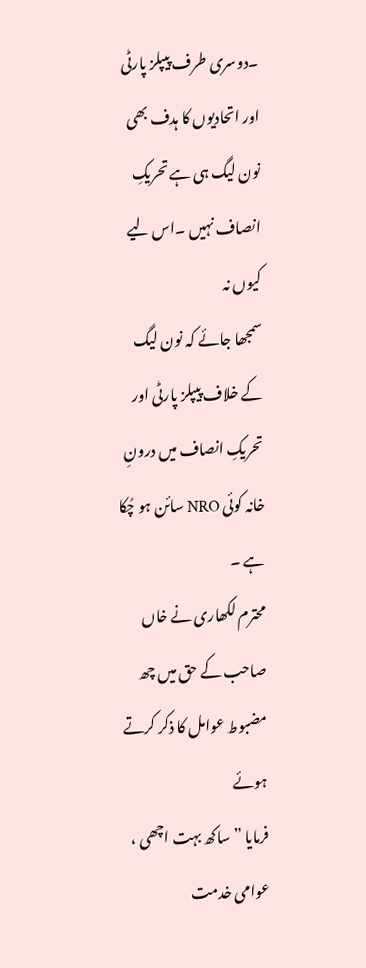۔دوسری طرف پیپلز پارٹی
اور اتحادیوں کا ہدف بھی نون لیگ ہی ہے تحریکِ انصاف نہیں ۔اس لیے کیوں نہ
سمجھا جائے کہ نون لیگ کے خلاف پیپلز پارٹی اور تحریکِ انصاف میں درونِ
خانہ کوئی NRO سائن ہو چُکا ہے ۔
محترم لکھاری نے خاں صاحب کے حق میں چھ مضبوط عوامل کا ذکر کرتے ہوئے
فرمایا ”ساکھ بہت اچھی ، عوامی خدمت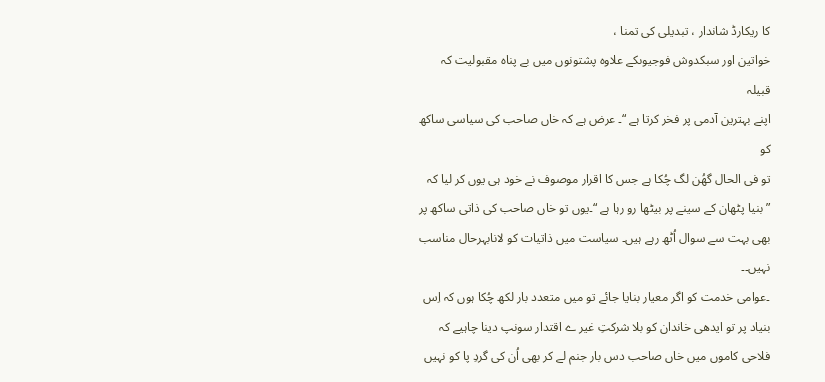کا ریکارڈ شاندار ، تبدیلی کی تمنا ،
خواتین اور سبکدوش فوجیوںکے علاوہ پشتونوں میں بے پناہ مقبولیت کہ قبیلہ
اپنے بہترین آدمی پر فخر کرتا ہے “۔ عرض ہے کہ خاں صاحب کی سیاسی ساکھ کو
تو فی الحال گھُن لگ چُکا ہے جس کا اقرار موصوف نے خود ہی یوں کر لیا کہ
”بنیا پٹھان کے سینے پر بیٹھا رو رہا ہے “۔یوں تو خاں صاحب کی ذاتی ساکھ پر
بھی بہت سے سوال اُٹھ رہے ہیں۔ سیاست میں ذاتیات کو لانابہرحال مناسب نہیں۔۔
۔عوامی خدمت کو اگر معیار بنایا جائے تو میں متعدد بار لکھ چُکا ہوں کہ اِس
بنیاد پر تو ایدھی خاندان کو بلا شرکتِ غیر ے اقتدار سونپ دینا چاہیے کہ
فلاحی کاموں میں خاں صاحب دس بار جنم لے کر بھی اُن کی گردِ پا کو نہیں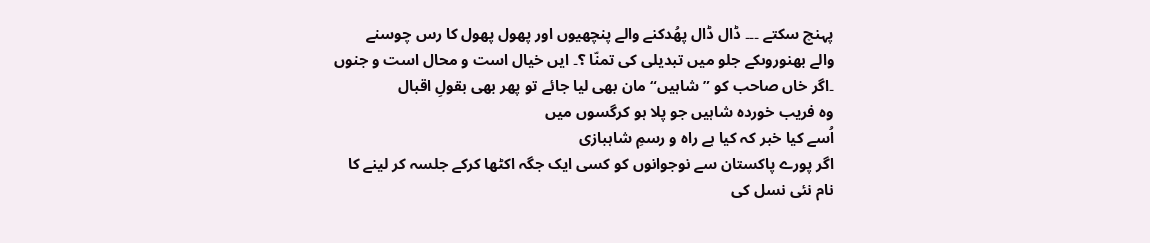پہنچ سکتے ۔۔۔ ڈال ڈال پھُدکنے والے پنچھیوں اور پھول پھول کا رس چوسنے
والے بھنوروںکے جلو میں تبدیلی کی تمنّا ؟۔ ایں خیال است و محال است و جنوں
۔اگر خاں صاحب کو ”شاہیں“ مان بھی لیا جائے تو پھر بھی بقولِ اقبال
وہ فریب خوردہ شاہیں جو پلا ہو کرگسوں میں
اُسے کیا خبر کہ کیا ہے راہ و رسمِ شاہبازی
اگر پورے پاکستان سے نوجوانوں کو کسی ایک جگہ اکٹھا کرکے جلسہ کر لینے کا
نام نئی نسل کی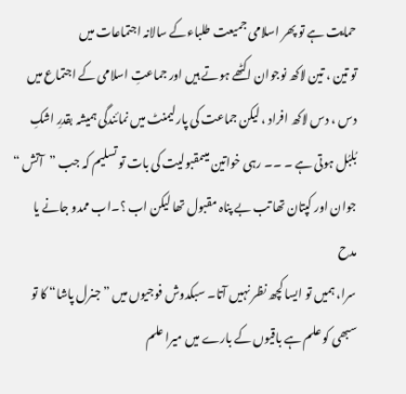حمایت ہے تو پھر اسلامی جمیعت طلباءکے سالانہ اجتماعات میں
تو تین ، تین لاکھ نوجوان اکٹھے ہوتے ہیں اور جماعتِ اسلامی کے اجتماع میں
دس ، دس لاکھ افراد ، لیکن جماعت کی پارلیمنٹ میں نمائندگی ہمیشہ بقدرِ اشکِ
بُلبُل ہوتی ہے ۔ ۔۔ رہی خواتین میںمقبولیت کی بات تو تسلیم کہ جب ”آتش “
جوان اور کپتان تھا تب بے پناہ مقبول تھا لیکن اب ؟۔اب ممدو جانے یا مدح
سرا، ہمیں تو ایسا کچھ نظر نہیں آتا۔ سبکدوش فوجیوں میں ”جنرل پاشا“ کا تو
سبھی کو علم ہے باقیوں کے بارے میں میرا علم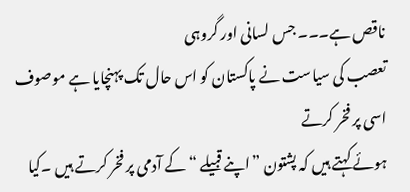ناقص ہے۔۔۔ جس لسانی اور گروہی
تعصب کی سیاست نے پاکستان کو اس حال تک پہنچایا ہے موصوف اسی پر فخر کرتے
ہوئے کہتے ہیں کہ پشتون ”اپنے قبیلے “ کے آدمی پر فخر کرتے ہیں ۔کیا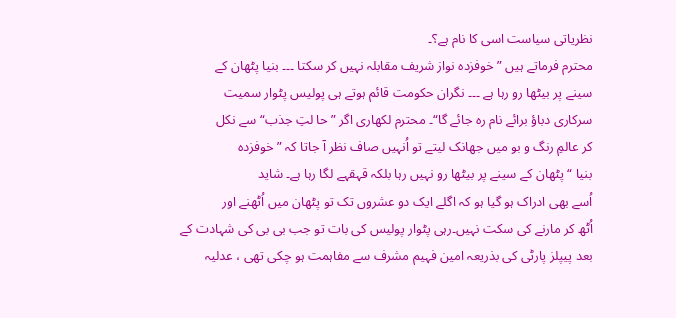نظریاتی سیاست اسی کا نام ہے؟۔
محترم فرماتے ہیں ”خوفزدہ نواز شریف مقابلہ نہیں کر سکتا ۔۔۔ بنیا پٹھان کے
سینے پر بیٹھا رو رہا ہے ۔۔۔ نگران حکومت قائم ہوتے ہی پولیس پٹوار سمیت
سرکاری دباؤ برائے نام رہ جائے گا“۔ محترم لکھاری اگر ”حا لتِ جذب“ سے نکل
کر عالمِ رنگ و بو میں جھانک لیتے تو اُنہیں صاف نظر آ جاتا کہ ”خوفزدہ
بنیا “ پٹھان کے سینے پر بیٹھا رو نہیں رہا بلکہ قہقہے لگا رہا ہے۔ شاید
اُسے بھی ادراک ہو گیا ہو کہ اگلے ایک دو عشروں تک تو پٹھان میں اُٹھنے اور
اُٹھ کر مارنے کی سکت نہیں۔رہی پٹوار پولیس کی بات تو جب بی بی کی شہادت کے
بعد پیپلز پارٹی کی بذریعہ امین فہیم مشرف سے مفاہمت ہو چکی تھی ، عدلیہ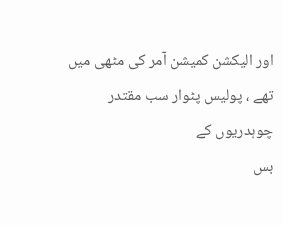اور الیکشن کمیشن آمر کی مٹھی میں تھے ، پولیس پٹوار سب مقتدر چوہدریوں کے
بس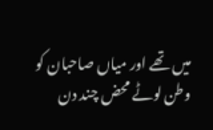میں تھے اور میاں صاحبان کو وطن لوٹے محض چند دن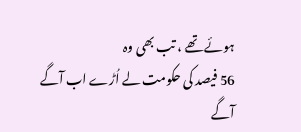ہوئے تھے ، تب بھی وہ
56 فیصد کی حکومت لے اُڑے اب آگے آگے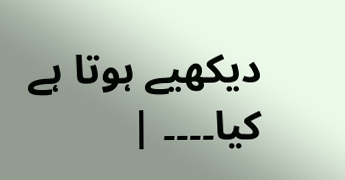دیکھیے ہوتا ہے کیا۔۔۔۔ |